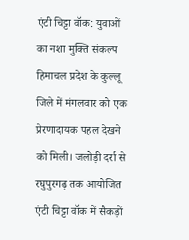एंटी चिट्टा वॉक: युवाओं का नशा मुक्ति संकल्प
हिमाचल प्रदेश के कुल्लू जिले में मंगलवार को एक प्रेरणादायक पहल देखने को मिली। जलोड़ी दर्रा से रघुपुरगढ़ तक आयोजित एंटी चिट्टा वॉक में सैकड़ों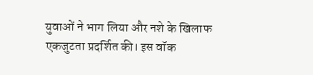युवाओं ने भाग लिया और नशे के खिलाफ एकजुटता प्रदर्शित की। इस वॉक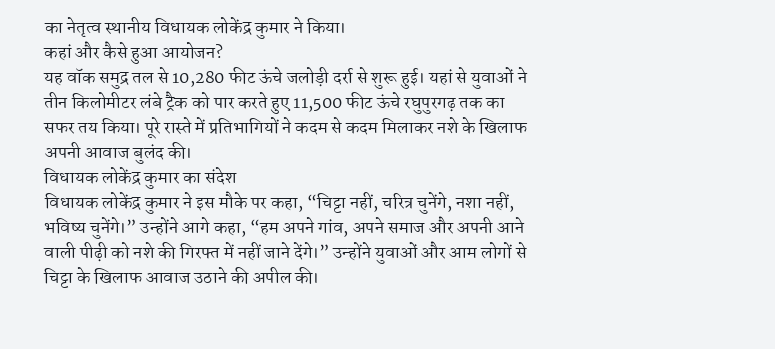का नेतृत्व स्थानीय विधायक लोकेंद्र कुमार ने किया।
कहां और कैसे हुआ आयोजन?
यह वॉक समुद्र तल से 10,280 फीट ऊंचे जलोड़ी दर्रा से शुरू हुई। यहां से युवाओं ने तीन किलोमीटर लंबे ट्रैक को पार करते हुए 11,500 फीट ऊंचे रघुपुरगढ़ तक का सफर तय किया। पूरे रास्ते में प्रतिभागियों ने कदम से कदम मिलाकर नशे के खिलाफ अपनी आवाज बुलंद की।
विधायक लोकेंद्र कुमार का संदेश
विधायक लोकेंद्र कुमार ने इस मौके पर कहा, “चिट्टा नहीं, चरित्र चुनेंगे, नशा नहीं, भविष्य चुनेंगे।” उन्होंने आगे कहा, “हम अपने गांव, अपने समाज और अपनी आने वाली पीढ़ी को नशे की गिरफ्त में नहीं जाने देंगे।” उन्होंने युवाओं और आम लोगों से चिट्टा के खिलाफ आवाज उठाने की अपील की।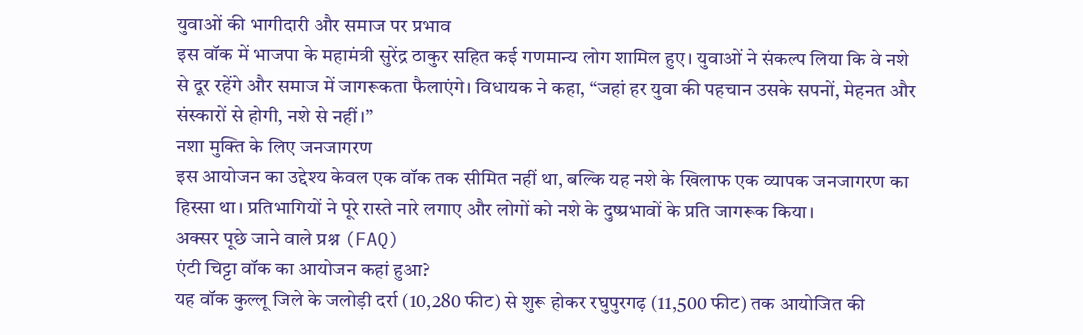युवाओं की भागीदारी और समाज पर प्रभाव
इस वॉक में भाजपा के महामंत्री सुरेंद्र ठाकुर सहित कई गणमान्य लोग शामिल हुए। युवाओं ने संकल्प लिया कि वे नशे से दूर रहेंगे और समाज में जागरूकता फैलाएंगे। विधायक ने कहा, “जहां हर युवा की पहचान उसके सपनों, मेहनत और संस्कारों से होगी, नशे से नहीं।”
नशा मुक्ति के लिए जनजागरण
इस आयोजन का उद्देश्य केवल एक वॉक तक सीमित नहीं था, बल्कि यह नशे के खिलाफ एक व्यापक जनजागरण का हिस्सा था। प्रतिभागियों ने पूरे रास्ते नारे लगाए और लोगों को नशे के दुष्प्रभावों के प्रति जागरूक किया।
अक्सर पूछे जाने वाले प्रश्न (FAQ)
एंटी चिट्टा वॉक का आयोजन कहां हुआ?
यह वॉक कुल्लू जिले के जलोड़ी दर्रा (10,280 फीट) से शुरू होकर रघुपुरगढ़ (11,500 फीट) तक आयोजित की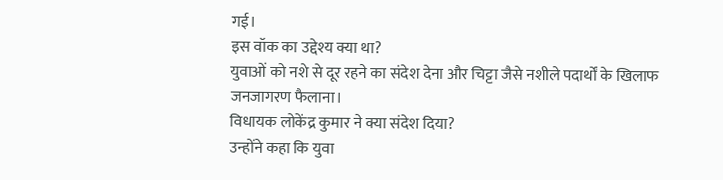गई।
इस वॉक का उद्देश्य क्या था?
युवाओं को नशे से दूर रहने का संदेश देना और चिट्टा जैसे नशीले पदार्थों के खिलाफ जनजागरण फैलाना।
विधायक लोकेंद्र कुमार ने क्या संदेश दिया?
उन्होंने कहा कि युवा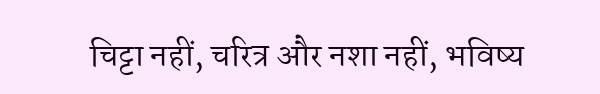चिट्टा नहीं, चरित्र और नशा नहीं, भविष्य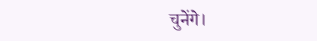चुनेंगे।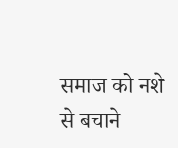समाज को नशे से बचाने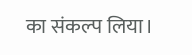का संकल्प लिया।